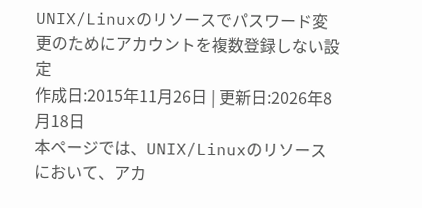UNIX/Linuxのリソースでパスワード変更のためにアカウントを複数登録しない設定
作成日:2015年11月26日 | 更新日:2026年8月18日
本ページでは、UNIX/Linuxのリソースにおいて、アカ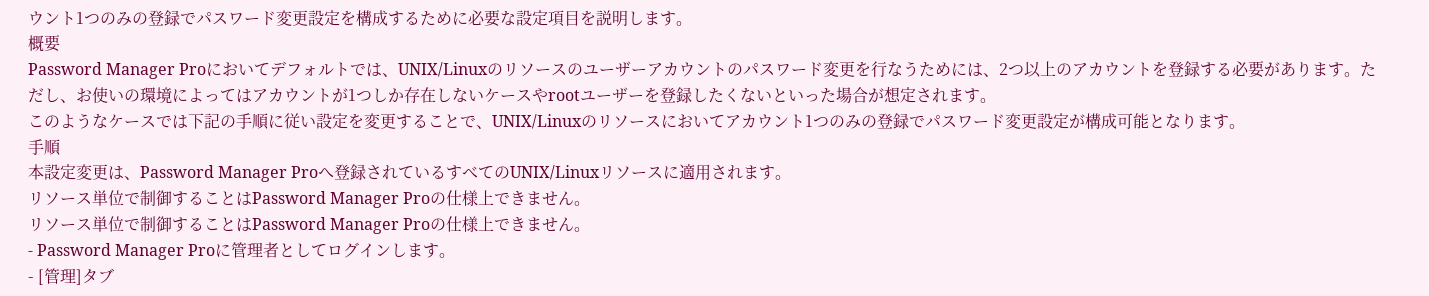ウント1つのみの登録でパスワード変更設定を構成するために必要な設定項目を説明します。
概要
Password Manager Proにおいてデフォルトでは、UNIX/Linuxのリソースのユーザーアカウントのパスワード変更を行なうためには、2つ以上のアカウントを登録する必要があります。ただし、お使いの環境によってはアカウントが1つしか存在しないケースやrootユーザーを登録したくないといった場合が想定されます。
このようなケースでは下記の手順に従い設定を変更することで、UNIX/Linuxのリソースにおいてアカウント1つのみの登録でパスワード変更設定が構成可能となります。
手順
本設定変更は、Password Manager Proへ登録されているすべてのUNIX/Linuxリソースに適用されます。
リソース単位で制御することはPassword Manager Proの仕様上できません。
リソース単位で制御することはPassword Manager Proの仕様上できません。
- Password Manager Proに管理者としてログインします。
- [管理]タブ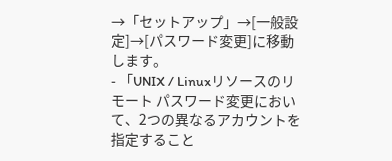→「セットアップ」→[一般設定]→[パスワード変更]に移動します。
- 「UNIX / Linuxリソースのリモート パスワード変更において、2つの異なるアカウントを指定すること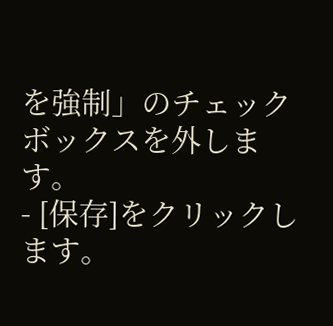を強制」のチェックボックスを外します。
- [保存]をクリックします。